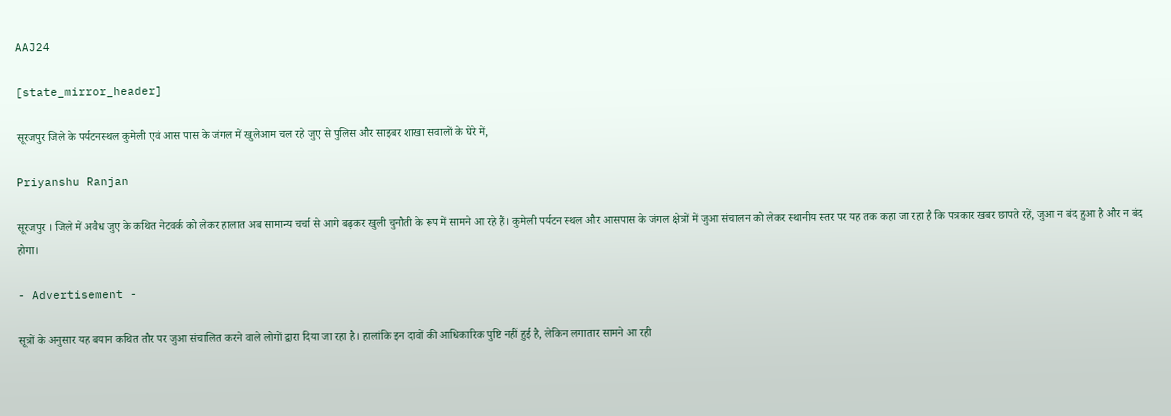AAJ24

[state_mirror_header]

सूरजपुर जिले के पर्यटनस्थल कुमेली एवं आस पास के जंगल में खुलेआम चल रहे जुए से पुलिस और साइबर शाखा सवालों के घेरे में,

Priyanshu Ranjan

सूरजपुर । जिले में अवैध जुए के कथित नेटवर्क को लेकर हालात अब सामान्य चर्चा से आगे बढ़कर खुली चुनौती के रूप में सामने आ रहे हैं। कुमेली पर्यटन स्थल और आसपास के जंगल क्षेत्रों में जुआ संचालन को लेकर स्थानीय स्तर पर यह तक कहा जा रहा है कि पत्रकार खबर छापते रहें, जुआ न बंद हुआ है और न बंद होगा।

- Advertisement -

सूत्रों के अनुसार यह बयान कथित तौर पर जुआ संचालित करने वाले लोगों द्वारा दिया जा रहा है। हालांकि इन दावों की आधिकारिक पुष्टि नहीं हुई है, लेकिन लगातार सामने आ रही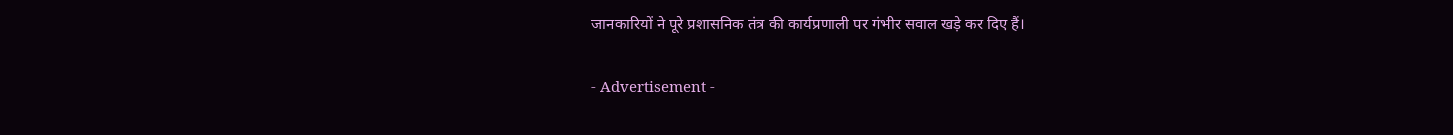जानकारियों ने पूरे प्रशासनिक तंत्र की कार्यप्रणाली पर गंभीर सवाल खड़े कर दिए हैं।

- Advertisement -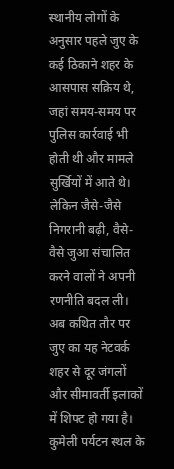स्थानीय लोगों के अनुसार पहले जुए के कई ठिकाने शहर के आसपास सक्रिय थे, जहां समय-समय पर पुलिस कार्रवाई भी होती थी और मामले सुर्खियों में आते थे। लेकिन जैसे-जैसे निगरानी बढ़ी, वैसे-वैसे जुआ संचालित करने वालों ने अपनी रणनीति बदल ली। अब कथित तौर पर जुए का यह नेटवर्क शहर से दूर जंगलों और सीमावर्ती इलाकों में शिफ्ट हो गया है। कुमेली पर्यटन स्थल के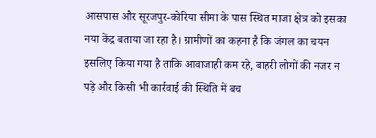आसपास और सूरजपुर-कोरिया सीमा के पास स्थित माजा क्षेत्र को इसका नया केंद्र बताया जा रहा है। ग्रामीणों का कहना है कि जंगल का चयन इसलिए किया गया है ताकि आवाजाही कम रहे, बाहरी लोगों की नजर न पड़े और किसी भी कार्रवाई की स्थिति में बच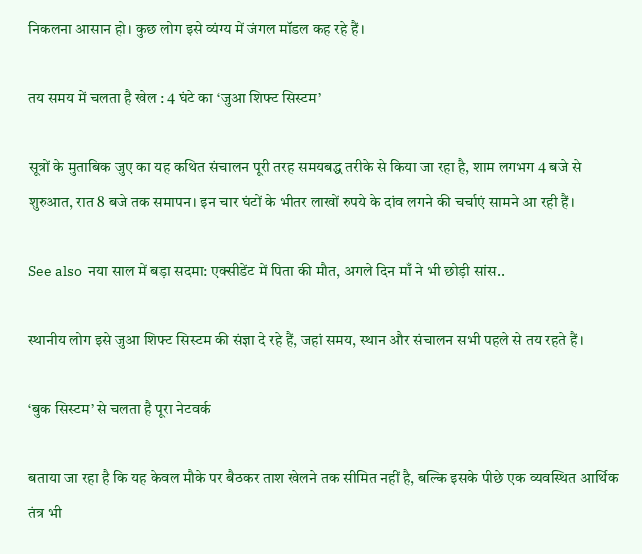निकलना आसान हो। कुछ लोग इसे व्यंग्य में जंगल मॉडल कह रहे हैं।

तय समय में चलता है खेल : 4 घंटे का ‘जुआ शिफ्ट सिस्टम’

सूत्रों के मुताबिक जुए का यह कथित संचालन पूरी तरह समयबद्ध तरीके से किया जा रहा है, शाम लगभग 4 बजे से शुरुआत, रात 8 बजे तक समापन। इन चार घंटों के भीतर लाखों रुपये के दांव लगने की चर्चाएं सामने आ रही हैं।

See also  नया साल में बड़ा सदमा: एक्सीडेंट में पिता की मौत, अगले दिन माँ ने भी छोड़ी सांस..

स्थानीय लोग इसे जुआ शिफ्ट सिस्टम की संज्ञा दे रहे हैं, जहां समय, स्थान और संचालन सभी पहले से तय रहते हैं।

‘बुक सिस्टम’ से चलता है पूरा नेटवर्क

बताया जा रहा है कि यह केवल मौके पर बैठकर ताश खेलने तक सीमित नहीं है, बल्कि इसके पीछे एक व्यवस्थित आर्थिक तंत्र भी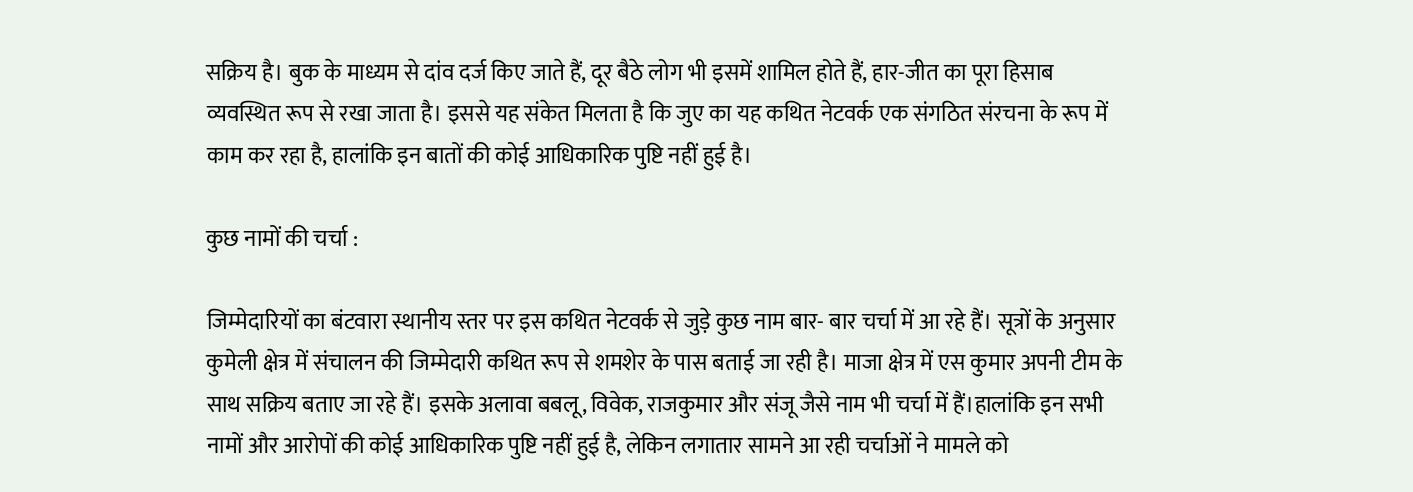सक्रिय है। बुक के माध्यम से दांव दर्ज किए जाते हैं, दूर बैठे लोग भी इसमें शामिल होते हैं, हार-जीत का पूरा हिसाब व्यवस्थित रूप से रखा जाता है। इससे यह संकेत मिलता है कि जुए का यह कथित नेटवर्क एक संगठित संरचना के रूप में काम कर रहा है, हालांकि इन बातों की कोई आधिकारिक पुष्टि नहीं हुई है।

कुछ नामों की चर्चा :

जिम्मेदारियों का बंटवारा स्थानीय स्तर पर इस कथित नेटवर्क से जुड़े कुछ नाम बार- बार चर्चा में आ रहे हैं। सूत्रों के अनुसार कुमेली क्षेत्र में संचालन की जिम्मेदारी कथित रूप से शमशेर के पास बताई जा रही है। माजा क्षेत्र में एस कुमार अपनी टीम के साथ सक्रिय बताए जा रहे हैं। इसके अलावा बबलू, विवेक, राजकुमार और संजू जैसे नाम भी चर्चा में हैं।हालांकि इन सभी नामों और आरोपों की कोई आधिकारिक पुष्टि नहीं हुई है, लेकिन लगातार सामने आ रही चर्चाओं ने मामले को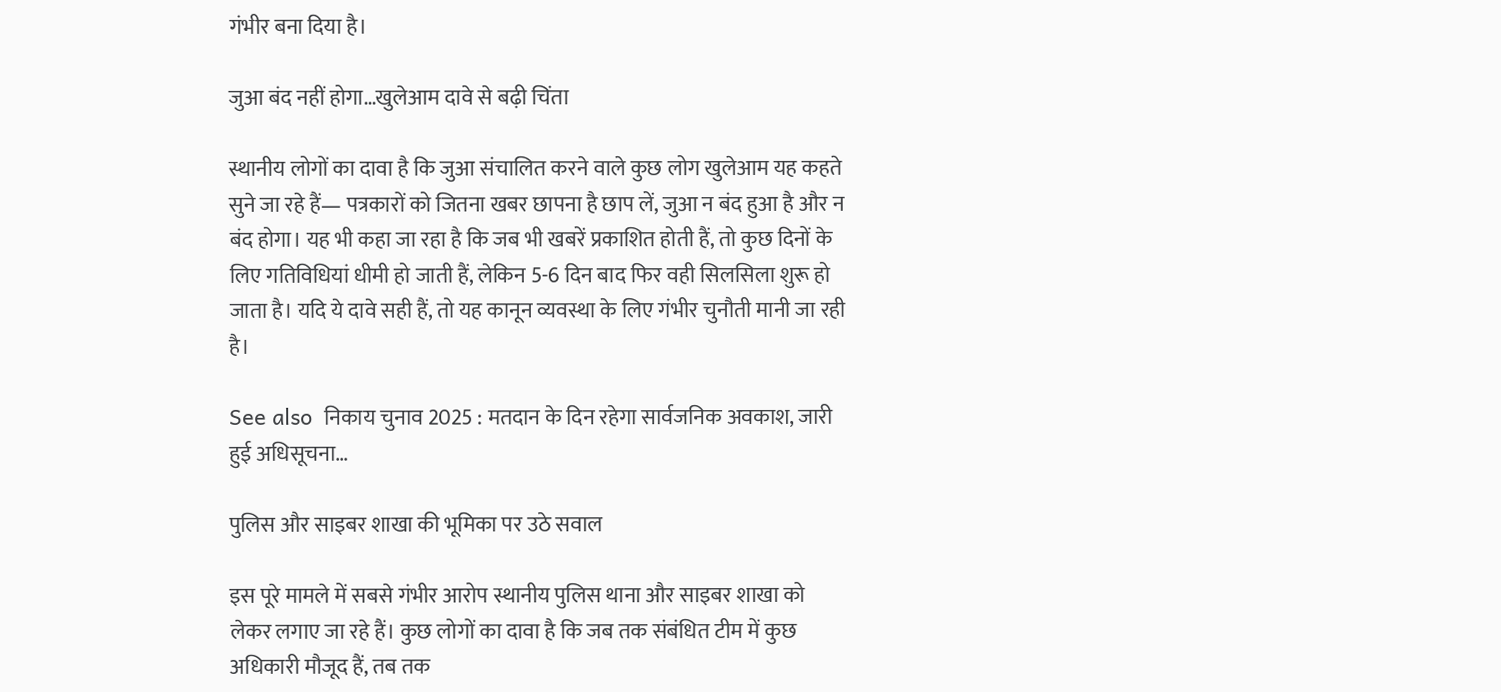गंभीर बना दिया है।

जुआ बंद नहीं होगा…खुलेआम दावे से बढ़ी चिंता

स्थानीय लोगों का दावा है कि जुआ संचालित करने वाले कुछ लोग खुलेआम यह कहते सुने जा रहे हैं— पत्रकारों को जितना खबर छापना है छाप लें, जुआ न बंद हुआ है और न बंद होगा। यह भी कहा जा रहा है कि जब भी खबरें प्रकाशित होती हैं, तो कुछ दिनों के लिए गतिविधियां धीमी हो जाती हैं, लेकिन 5-6 दिन बाद फिर वही सिलसिला शुरू हो जाता है। यदि ये दावे सही हैं, तो यह कानून व्यवस्था के लिए गंभीर चुनौती मानी जा रही है।

See also  निकाय चुनाव 2025 : मतदान के दिन रहेगा सार्वजनिक अवकाश, जारी हुई अधिसूचना…

पुलिस और साइबर शाखा की भूमिका पर उठे सवाल

इस पूरे मामले में सबसे गंभीर आरोप स्थानीय पुलिस थाना और साइबर शाखा को लेकर लगाए जा रहे हैं। कुछ लोगों का दावा है कि जब तक संबंधित टीम में कुछ अधिकारी मौजूद हैं, तब तक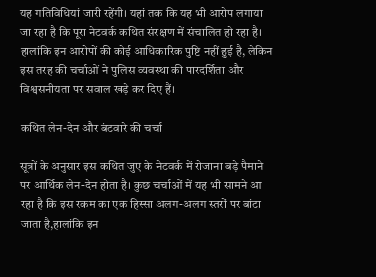यह गतिविधियां जारी रहेंगी। यहां तक कि यह भी आरोप लगाया जा रहा है कि पूरा नेटवर्क कथित संरक्षण में संचालित हो रहा है। हालांकि इन आरोपों की कोई आधिकारिक पुष्टि नहीं हुई है, लेकिन इस तरह की चर्चाओं ने पुलिस व्यवस्था की पारदर्शिता और विश्वसनीयता पर सवाल खड़े कर दिए हैं।

कथित लेन-देन और बंटवारे की चर्चा

सूत्रों के अनुसार इस कथित जुए के नेटवर्क में रोजाना बड़े पैमाने पर आर्थिक लेन-देन होता है। कुछ चर्चाओं में यह भी सामने आ रहा है कि इस रकम का एक हिस्सा अलग-अलग स्तरों पर बांटा जाता है,हालांकि इन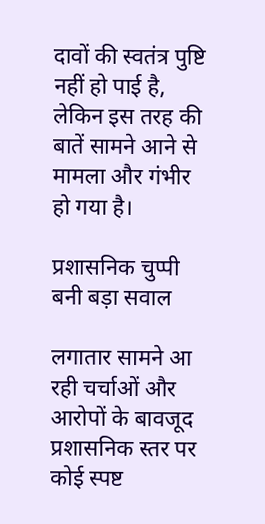दावों की स्वतंत्र पुष्टि नहीं हो पाई है, लेकिन इस तरह की बातें सामने आने से मामला और गंभीर हो गया है।

प्रशासनिक चुप्पी बनी बड़ा सवाल

लगातार सामने आ रही चर्चाओं और आरोपों के बावजूद प्रशासनिक स्तर पर कोई स्पष्ट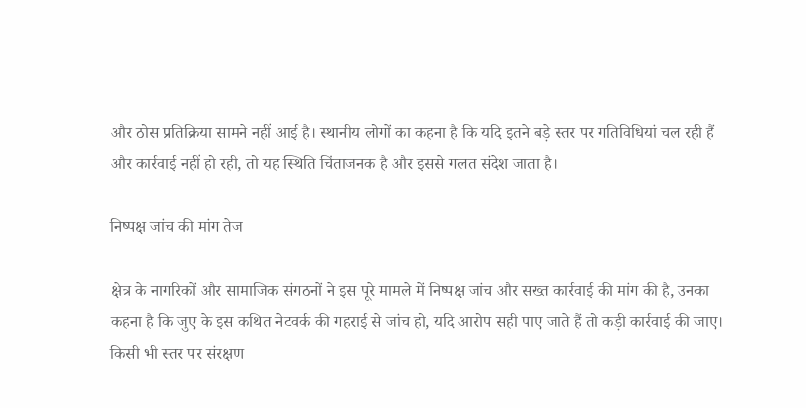और ठोस प्रतिक्रिया सामने नहीं आई है। स्थानीय लोगों का कहना है कि यदि इतने बड़े स्तर पर गतिविधियां चल रही हैं और कार्रवाई नहीं हो रही, तो यह स्थिति चिंताजनक है और इससे गलत संदेश जाता है।

निष्पक्ष जांच की मांग तेज

क्षेत्र के नागरिकों और सामाजिक संगठनों ने इस पूरे मामले में निष्पक्ष जांच और सख्त कार्रवाई की मांग की है, उनका कहना है कि जुए के इस कथित नेटवर्क की गहराई से जांच हो, यदि आरोप सही पाए जाते हैं तो कड़ी कार्रवाई की जाए। किसी भी स्तर पर संरक्षण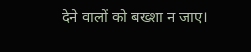देने वालों को बख्शा न जाए।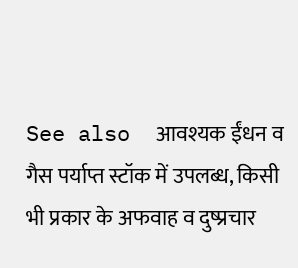See also  आवश्यक ईंधन व गैस पर्याप्त स्टॉक में उपलब्ध, किसी भी प्रकार के अफवाह व दुष्प्रचार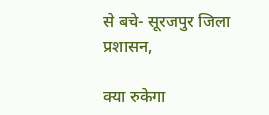से बचे- सूरजपुर जिला प्रशासन,

क्या रुकेगा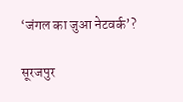‘जंगल का जुआ नेटवर्क’?

सूरजपुर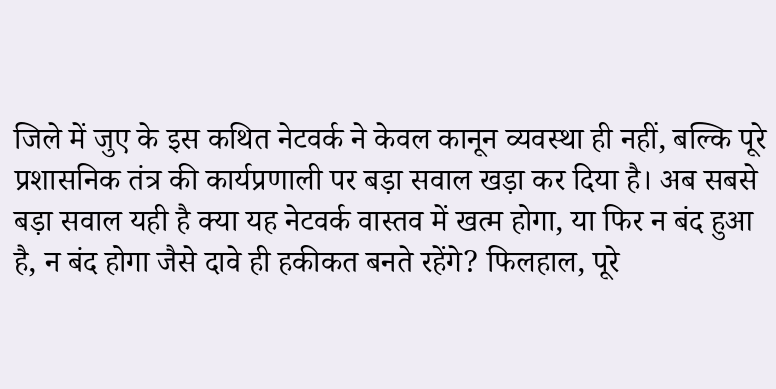जिले में जुए के इस कथित नेटवर्क ने केवल कानून व्यवस्था ही नहीं, बल्कि पूरे प्रशासनिक तंत्र की कार्यप्रणाली पर बड़ा सवाल खड़ा कर दिया है। अब सबसे बड़ा सवाल यही है क्या यह नेटवर्क वास्तव में खत्म होगा, या फिर न बंद हुआ है, न बंद होगा जैसे दावे ही हकीकत बनते रहेंगे? फिलहाल, पूरे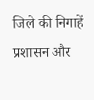जिले की निगाहें प्रशासन और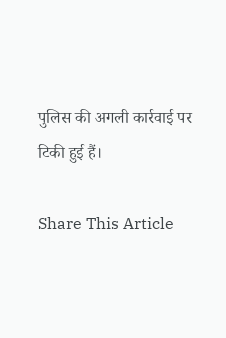पुलिस की अगली कार्रवाई पर टिकी हुई हैं।

Share This Article